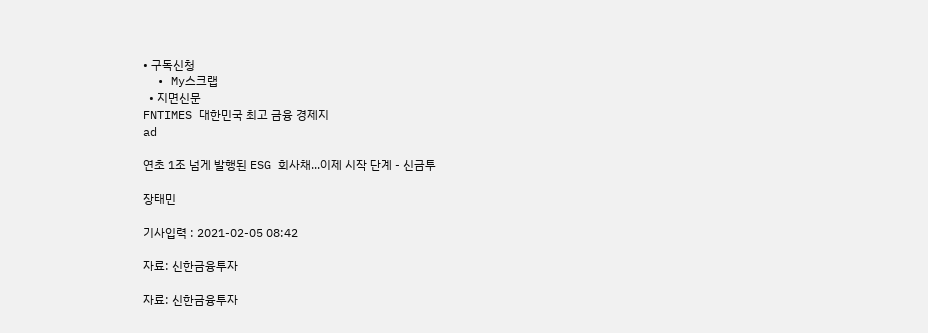• 구독신청
  • My스크랩
  • 지면신문
FNTIMES 대한민국 최고 금융 경제지
ad

연초 1조 넘게 발행된 ESG 회사채...이제 시작 단계 - 신금투

장태민

기사입력 : 2021-02-05 08:42

자료: 신한금융투자

자료: 신한금융투자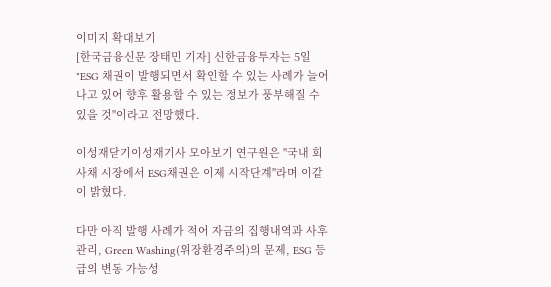이미지 확대보기
[한국금융신문 장태민 기자] 신한금융투자는 5일 "ESG 채권이 발행되면서 확인할 수 있는 사례가 늘어나고 있어 향후 활용할 수 있는 정보가 풍부해질 수 있을 것"이라고 전망했다.

이성재닫기이성재기사 모아보기 연구원은 "국내 회사채 시장에서 ESG채권은 이제 시작단계"라며 이같이 밝혔다.

다만 아직 발행 사례가 적어 자금의 집행내역과 사후관리, Green Washing(위장환경주의)의 문제, ESG 등급의 변동 가능성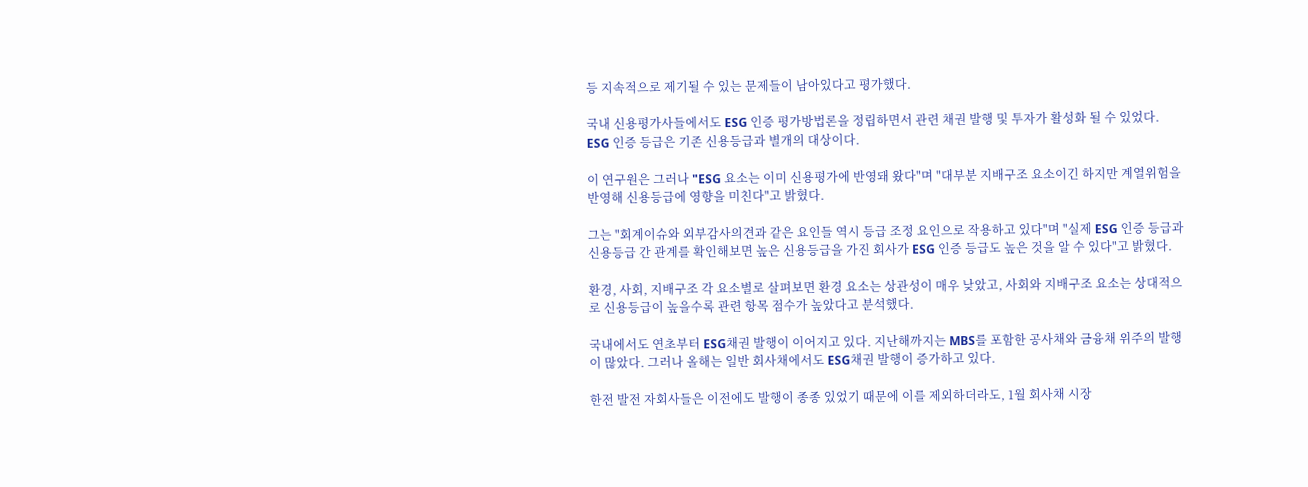등 지속적으로 제기될 수 있는 문제들이 남아있다고 평가했다.

국내 신용평가사들에서도 ESG 인증 평가방법론을 정립하면서 관련 채권 발행 및 투자가 활성화 될 수 있었다. ESG 인증 등급은 기존 신용등급과 별개의 대상이다.

이 연구원은 그러나 "ESG 요소는 이미 신용평가에 반영돼 왔다"며 "대부분 지배구조 요소이긴 하지만 계열위험을 반영해 신용등급에 영향을 미친다"고 밝혔다.

그는 "회계이슈와 외부감사의견과 같은 요인들 역시 등급 조정 요인으로 작용하고 있다"며 "실제 ESG 인증 등급과 신용등급 간 관계를 확인해보면 높은 신용등급을 가진 회사가 ESG 인증 등급도 높은 것을 알 수 있다"고 밝혔다.

환경, 사회, 지배구조 각 요소별로 살펴보면 환경 요소는 상관성이 매우 낮았고, 사회와 지배구조 요소는 상대적으로 신용등급이 높을수록 관련 항목 점수가 높았다고 분석했다.

국내에서도 연초부터 ESG채권 발행이 이어지고 있다. 지난해까지는 MBS를 포함한 공사채와 금융채 위주의 발행이 많았다. 그러나 올해는 일반 회사채에서도 ESG채권 발행이 증가하고 있다.

한전 발전 자회사들은 이전에도 발행이 종종 있었기 때문에 이를 제외하더라도, 1월 회사채 시장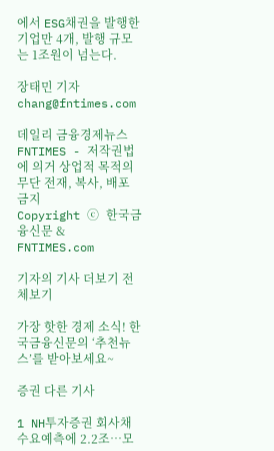에서 ESG채권을 발행한 기업만 4개, 발행 규모는 1조원이 넘는다.

장태민 기자 chang@fntimes.com

데일리 금융경제뉴스 FNTIMES - 저작권법에 의거 상업적 목적의 무단 전재, 복사, 배포 금지
Copyright ⓒ 한국금융신문 & FNTIMES.com

기자의 기사 더보기 전체보기

가장 핫한 경제 소식! 한국금융신문의 ‘추천뉴스’를 받아보세요~

증권 다른 기사

1 NH투자증권 회사채 수요예측에 2.2조…모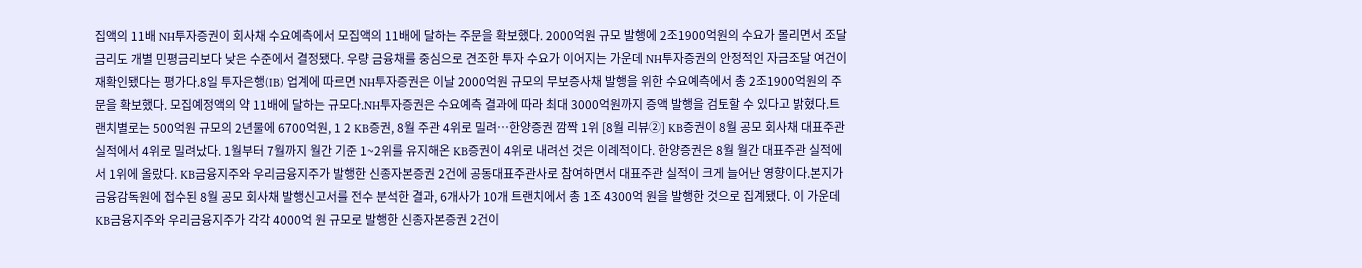집액의 11배 NH투자증권이 회사채 수요예측에서 모집액의 11배에 달하는 주문을 확보했다. 2000억원 규모 발행에 2조1900억원의 수요가 몰리면서 조달금리도 개별 민평금리보다 낮은 수준에서 결정됐다. 우량 금융채를 중심으로 견조한 투자 수요가 이어지는 가운데 NH투자증권의 안정적인 자금조달 여건이 재확인됐다는 평가다.8일 투자은행(IB) 업계에 따르면 NH투자증권은 이날 2000억원 규모의 무보증사채 발행을 위한 수요예측에서 총 2조1900억원의 주문을 확보했다. 모집예정액의 약 11배에 달하는 규모다.NH투자증권은 수요예측 결과에 따라 최대 3000억원까지 증액 발행을 검토할 수 있다고 밝혔다.트랜치별로는 500억원 규모의 2년물에 6700억원, 1 2 KB증권, 8월 주관 4위로 밀려…한양증권 깜짝 1위 [8월 리뷰②] KB증권이 8월 공모 회사채 대표주관 실적에서 4위로 밀려났다. 1월부터 7월까지 월간 기준 1~2위를 유지해온 KB증권이 4위로 내려선 것은 이례적이다. 한양증권은 8월 월간 대표주관 실적에서 1위에 올랐다. KB금융지주와 우리금융지주가 발행한 신종자본증권 2건에 공동대표주관사로 참여하면서 대표주관 실적이 크게 늘어난 영향이다.본지가 금융감독원에 접수된 8월 공모 회사채 발행신고서를 전수 분석한 결과, 6개사가 10개 트랜치에서 총 1조 4300억 원을 발행한 것으로 집계됐다. 이 가운데 KB금융지주와 우리금융지주가 각각 4000억 원 규모로 발행한 신종자본증권 2건이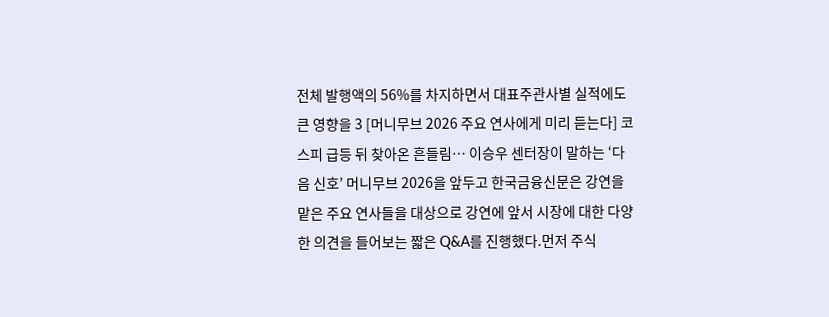전체 발행액의 56%를 차지하면서 대표주관사별 실적에도 큰 영향을 3 [머니무브 2026 주요 연사에게 미리 듣는다] 코스피 급등 뒤 찾아온 흔들림… 이승우 센터장이 말하는 ‘다음 신호’ 머니무브 2026을 앞두고 한국금융신문은 강연을 맡은 주요 연사들을 대상으로 강연에 앞서 시장에 대한 다양한 의견을 들어보는 짧은 Q&A를 진행했다.먼저 주식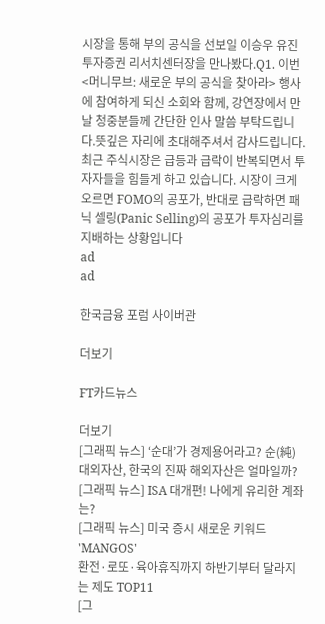시장을 통해 부의 공식을 선보일 이승우 유진투자증권 리서치센터장을 만나봤다.Q1. 이번 <머니무브: 새로운 부의 공식을 찾아라> 행사에 참여하게 되신 소회와 함께, 강연장에서 만날 청중분들께 간단한 인사 말씀 부탁드립니다.뜻깊은 자리에 초대해주셔서 감사드립니다. 최근 주식시장은 급등과 급락이 반복되면서 투자자들을 힘들게 하고 있습니다. 시장이 크게 오르면 FOMO의 공포가, 반대로 급락하면 패닉 셀링(Panic Selling)의 공포가 투자심리를 지배하는 상황입니다
ad
ad

한국금융 포럼 사이버관

더보기

FT카드뉴스

더보기
[그래픽 뉴스] ‘순대’가 경제용어라고? 순(純)대외자산, 한국의 진짜 해외자산은 얼마일까?
[그래픽 뉴스] ISA 대개편! 나에게 유리한 계좌는?
[그래픽 뉴스] 미국 증시 새로운 키워드 'MANGOS'
환전·로또·육아휴직까지 하반기부터 달라지는 제도 TOP11
[그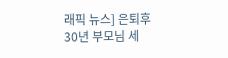래픽 뉴스] 은퇴후 30년 부모님 세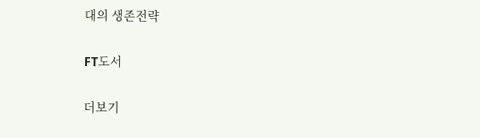대의 생존전략

FT도서

더보기